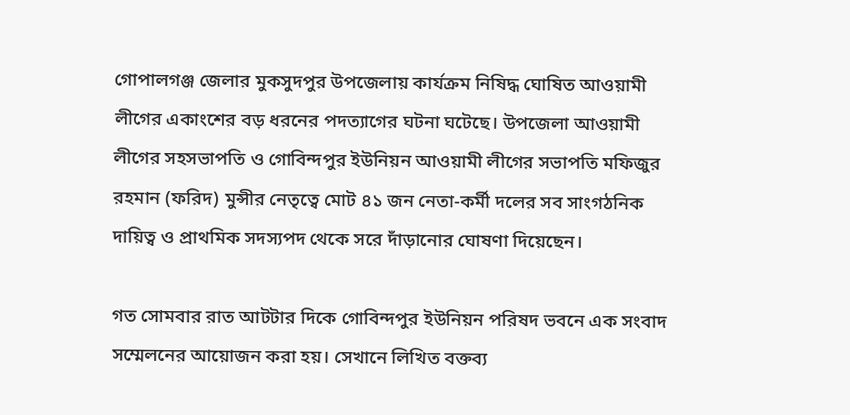গোপালগঞ্জ জেলার মুকসুদপুর উপজেলায় কার্যক্রম নিষিদ্ধ ঘোষিত আওয়ামী লীগের একাংশের বড় ধরনের পদত্যাগের ঘটনা ঘটেছে। উপজেলা আওয়ামী লীগের সহসভাপতি ও গোবিন্দপুর ইউনিয়ন আওয়ামী লীগের সভাপতি মফিজুর রহমান (ফরিদ) মুন্সীর নেতৃত্বে মোট ৪১ জন নেতা-কর্মী দলের সব সাংগঠনিক দায়িত্ব ও প্রাথমিক সদস্যপদ থেকে সরে দাঁড়ানোর ঘোষণা দিয়েছেন।

গত সোমবার রাত আটটার দিকে গোবিন্দপুর ইউনিয়ন পরিষদ ভবনে এক সংবাদ সম্মেলনের আয়োজন করা হয়। সেখানে লিখিত বক্তব্য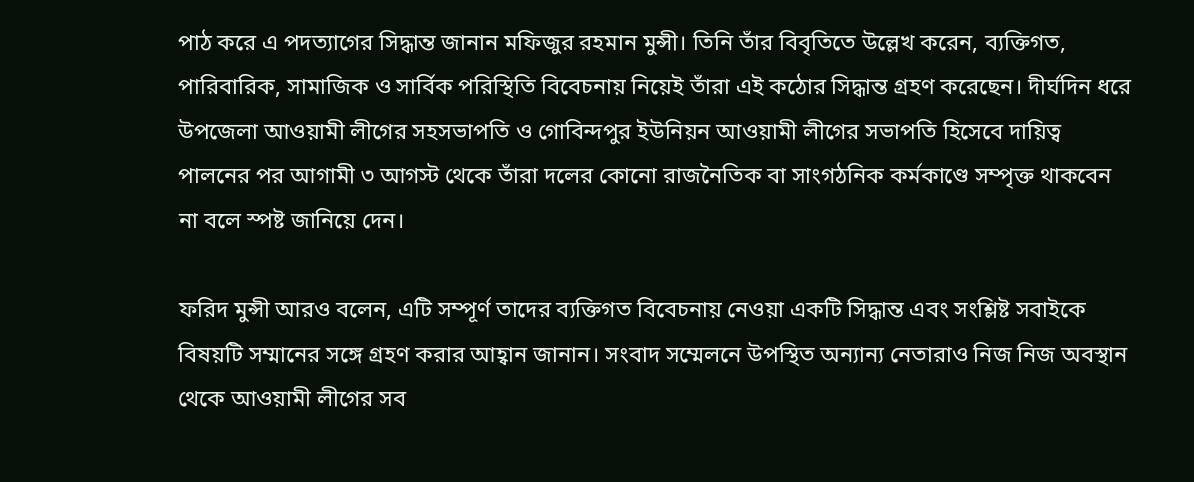পাঠ করে এ পদত্যাগের সিদ্ধান্ত জানান মফিজুর রহমান মুন্সী। তিনি তাঁর বিবৃতিতে উল্লেখ করেন, ব্যক্তিগত, পারিবারিক, সামাজিক ও সার্বিক পরিস্থিতি বিবেচনায় নিয়েই তাঁরা এই কঠোর সিদ্ধান্ত গ্রহণ করেছেন। দীর্ঘদিন ধরে উপজেলা আওয়ামী লীগের সহসভাপতি ও গোবিন্দপুর ইউনিয়ন আওয়ামী লীগের সভাপতি হিসেবে দায়িত্ব পালনের পর আগামী ৩ আগস্ট থেকে তাঁরা দলের কোনো রাজনৈতিক বা সাংগঠনিক কর্মকাণ্ডে সম্পৃক্ত থাকবেন না বলে স্পষ্ট জানিয়ে দেন।

ফরিদ মুন্সী আরও বলেন, এটি সম্পূর্ণ তাদের ব্যক্তিগত বিবেচনায় নেওয়া একটি সিদ্ধান্ত এবং সংশ্লিষ্ট সবাইকে বিষয়টি সম্মানের সঙ্গে গ্রহণ করার আহ্বান জানান। সংবাদ সম্মেলনে উপস্থিত অন্যান্য নেতারাও নিজ নিজ অবস্থান থেকে আওয়ামী লীগের সব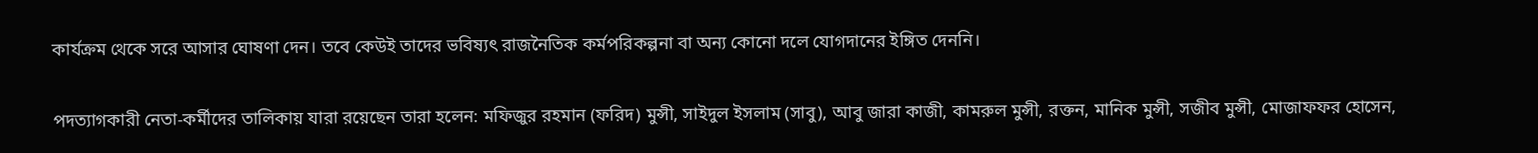কার্যক্রম থেকে সরে আসার ঘোষণা দেন। তবে কেউই তাদের ভবিষ্যৎ রাজনৈতিক কর্মপরিকল্পনা বা অন্য কোনো দলে যোগদানের ইঙ্গিত দেননি।

পদত্যাগকারী নেতা-কর্মীদের তালিকায় যারা রয়েছেন তারা হলেন: মফিজুর রহমান (ফরিদ) মুন্সী, সাইদুল ইসলাম (সাবু), আবু জারা কাজী, কামরুল মুন্সী, রক্তন, মানিক মুন্সী, সজীব মুন্সী, মোজাফফর হোসেন,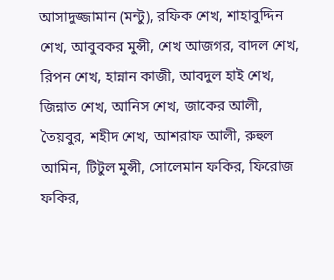আসাদুজ্জামান (মন্টু), রফিক শেখ, শাহাবুদ্দিন শেখ, আবুবকর মুন্সী, শেখ আজগর, বাদল শেখ, রিপন শেখ, হান্নান কাজী, আবদুল হাই শেখ, জিন্নাত শেখ, আনিস শেখ, জাকের আলী, তৈয়বুর, শহীদ শেখ, আশরাফ আলী, রুহুল আমিন, টিটুল মুন্সী, সোলেমান ফকির, ফিরোজ ফকির,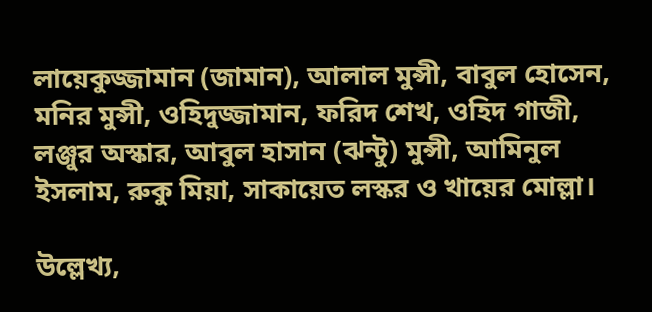লায়েকুজ্জামান (জামান), আলাল মুন্সী, বাবুল হোসেন, মনির মুন্সী, ওহিদুজ্জামান, ফরিদ শেখ, ওহিদ গাজী, লঞ্জুর অস্কার, আবুল হাসান (ঝন্টু) মুন্সী, আমিনুল ইসলাম, রুকু মিয়া, সাকায়েত লস্কর ও খায়ের মোল্লা।

উল্লেখ্য,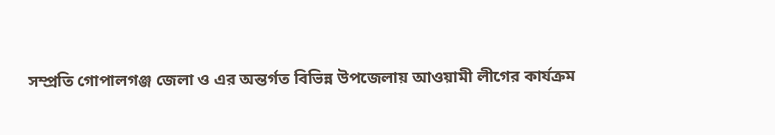সম্প্রতি গোপালগঞ্জ জেলা ও এর অন্তর্গত বিভিন্ন উপজেলায় আওয়ামী লীগের কার্যক্রম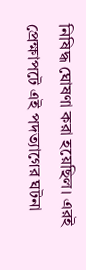নিষিদ্ধ ঘোষণা করা হয়েছিল। এরই প্রেক্ষাপটে এই পদত্যাগের ঘটনা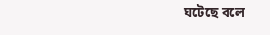ঘটেছে বলে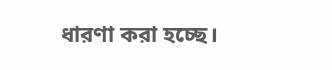ধারণা করা হচ্ছে।